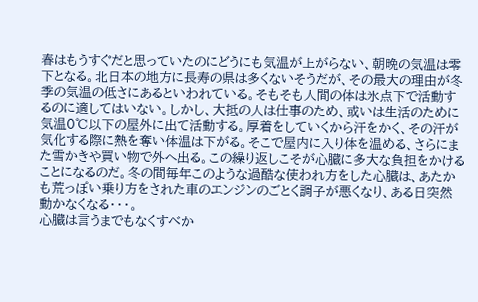春はもうすぐだと思っていたのにどうにも気温が上がらない、朝晩の気温は零下となる。北日本の地方に長寿の県は多くないそうだが、その最大の理由が冬季の気温の低さにあるといわれている。そもそも人間の体は氷点下で活動するのに適してはいない。しかし、大抵の人は仕事のため、或いは生活のために気温0℃以下の屋外に出て活動する。厚着をしていくから汗をかく、その汗が気化する際に熱を奪い体温は下がる。そこで屋内に入り体を温める、さらにまた雪かきや買い物で外へ出る。この繰り返しこそが心臓に多大な負担をかけることになるのだ。冬の間毎年このような過酷な使われ方をした心臓は、あたかも荒っぽい乗り方をされた車のエンジンのごとく調子が悪くなり、ある日突然動かなくなる・・・。
心臓は言うまでもなくすべか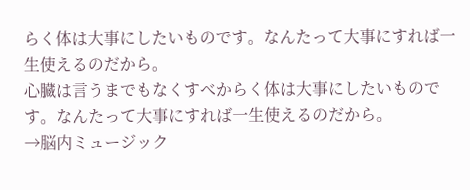らく体は大事にしたいものです。なんたって大事にすれば一生使えるのだから。
心臓は言うまでもなくすべからく体は大事にしたいものです。なんたって大事にすれば一生使えるのだから。
→脳内ミュージック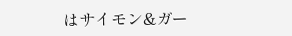はサイモン&ガー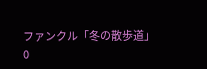ファンクル「冬の散歩道」
0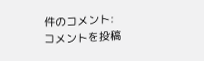件のコメント:
コメントを投稿